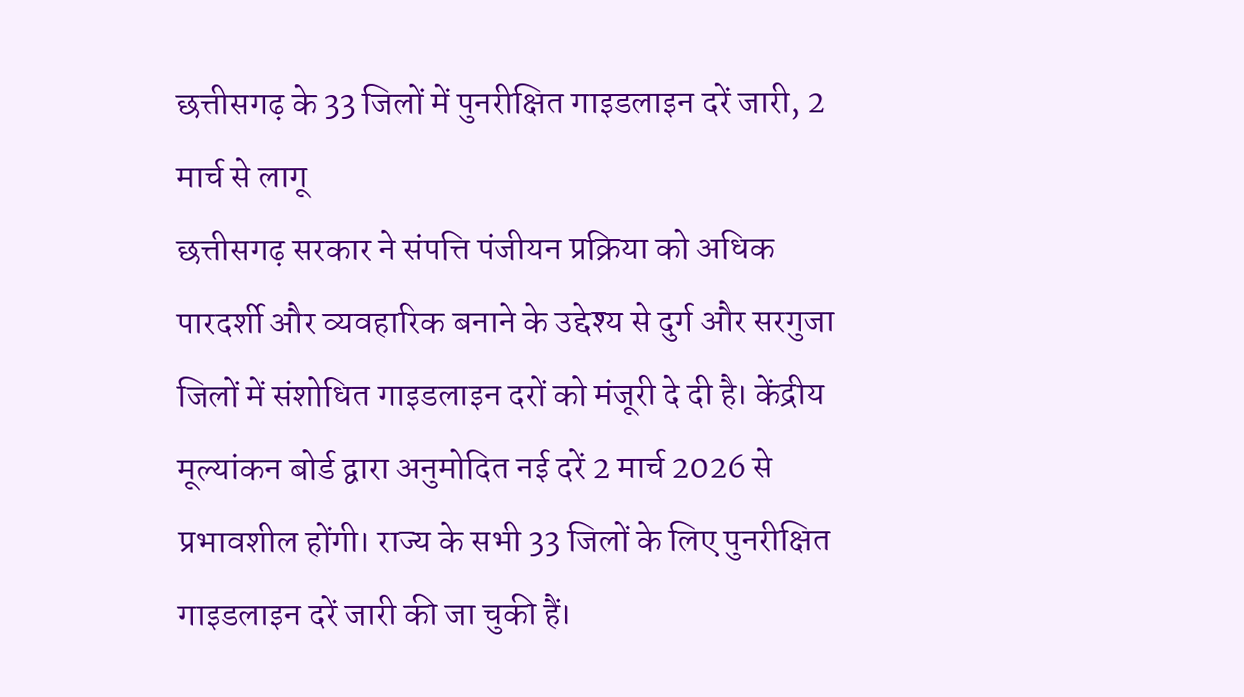छत्तीसगढ़ के 33 जिलों में पुनरीक्षित गाइडलाइन दरें जारी, 2 मार्च से लागू
छत्तीसगढ़ सरकार ने संपत्ति पंजीयन प्रक्रिया को अधिक पारदर्शी और व्यवहारिक बनाने के उद्देश्य से दुर्ग और सरगुजा जिलों में संशोधित गाइडलाइन दरों को मंजूरी दे दी है। केंद्रीय मूल्यांकन बोर्ड द्वारा अनुमोदित नई दरें 2 मार्च 2026 से प्रभावशील होंगी। राज्य के सभी 33 जिलों के लिए पुनरीक्षित गाइडलाइन दरें जारी की जा चुकी हैं।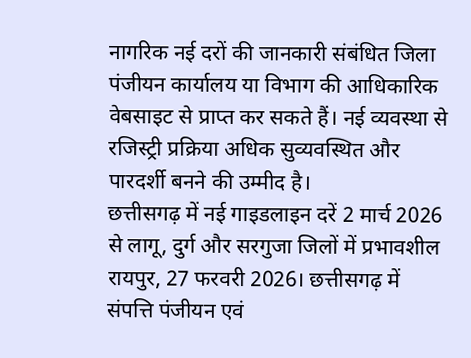नागरिक नई दरों की जानकारी संबंधित जिला पंजीयन कार्यालय या विभाग की आधिकारिक वेबसाइट से प्राप्त कर सकते हैं। नई व्यवस्था से रजिस्ट्री प्रक्रिया अधिक सुव्यवस्थित और पारदर्शी बनने की उम्मीद है।
छत्तीसगढ़ में नई गाइडलाइन दरें 2 मार्च 2026 से लागू, दुर्ग और सरगुजा जिलों में प्रभावशील
रायपुर, 27 फरवरी 2026। छत्तीसगढ़ में संपत्ति पंजीयन एवं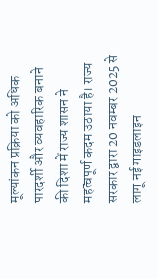मूल्यांकन प्रक्रिया को अधिक पारदर्शी और व्यवहारिक बनाने की दिशा में राज्य शासन ने महत्वपूर्ण कदम उठाया है। राज्य सरकार द्वारा 20 नवम्बर 2025 से लागू नई गाइडलाइन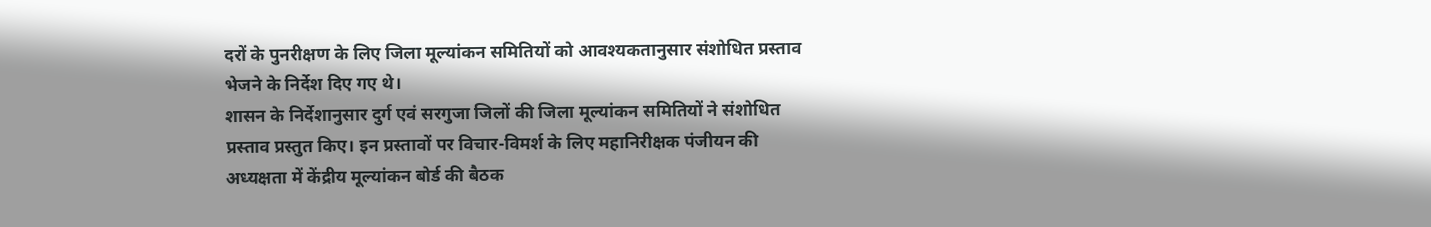दरों के पुनरीक्षण के लिए जिला मूल्यांकन समितियों को आवश्यकतानुसार संशोधित प्रस्ताव भेजने के निर्देश दिए गए थे।
शासन के निर्देशानुसार दुर्ग एवं सरगुजा जिलों की जिला मूल्यांकन समितियों ने संशोधित प्रस्ताव प्रस्तुत किए। इन प्रस्तावों पर विचार-विमर्श के लिए महानिरीक्षक पंजीयन की अध्यक्षता में केंद्रीय मूल्यांकन बोर्ड की बैठक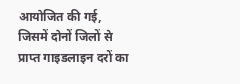आयोजित की गई, जिसमें दोनों जिलों से प्राप्त गाइडलाइन दरों का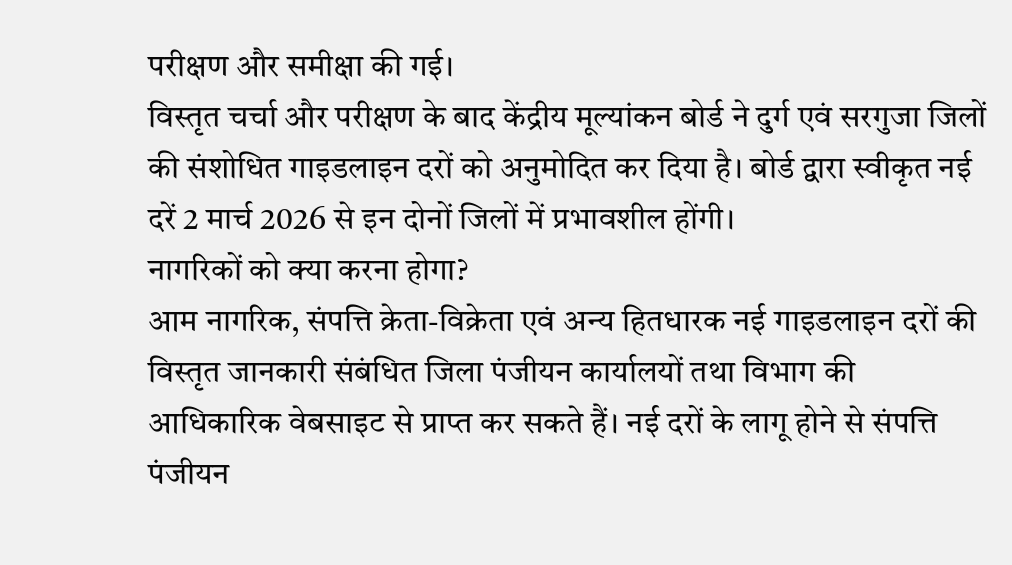परीक्षण और समीक्षा की गई।
विस्तृत चर्चा और परीक्षण के बाद केंद्रीय मूल्यांकन बोर्ड ने दुर्ग एवं सरगुजा जिलों की संशोधित गाइडलाइन दरों को अनुमोदित कर दिया है। बोर्ड द्वारा स्वीकृत नई दरें 2 मार्च 2026 से इन दोनों जिलों में प्रभावशील होंगी।
नागरिकों को क्या करना होगा?
आम नागरिक, संपत्ति क्रेता-विक्रेता एवं अन्य हितधारक नई गाइडलाइन दरों की विस्तृत जानकारी संबंधित जिला पंजीयन कार्यालयों तथा विभाग की आधिकारिक वेबसाइट से प्राप्त कर सकते हैं। नई दरों के लागू होने से संपत्ति पंजीयन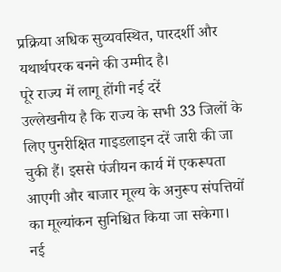प्रक्रिया अधिक सुव्यवस्थित, पारदर्शी और यथार्थपरक बनने की उम्मीद है।
पूरे राज्य में लागू होंगी नई दरें
उल्लेखनीय है कि राज्य के सभी 33 जिलों के लिए पुनरीक्षित गाइडलाइन दरें जारी की जा चुकी हैं। इससे पंजीयन कार्य में एकरूपता आएगी और बाजार मूल्य के अनुरूप संपत्तियों का मूल्यांकन सुनिश्चित किया जा सकेगा।
नई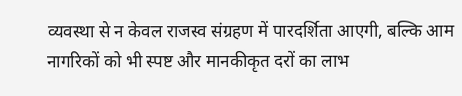व्यवस्था से न केवल राजस्व संग्रहण में पारदर्शिता आएगी, बल्कि आम नागरिकों को भी स्पष्ट और मानकीकृत दरों का लाभ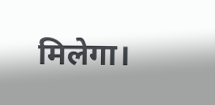मिलेगा।